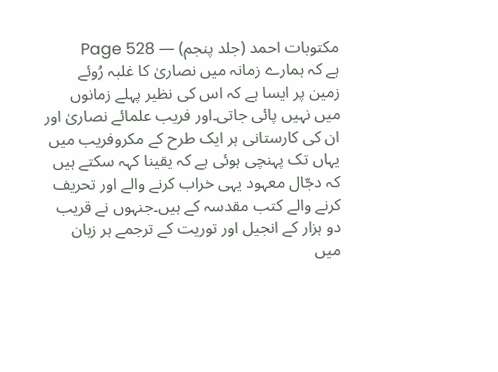مکتوبات احمد (جلد پنجم) — Page 528
ہے کہ ہمارے زمانہ میں نصاریٰ کا غلبہ رُوئے زمین پر ایسا ہے کہ اس کی نظیر پہلے زمانوں میں نہیں پائی جاتی۔اور فریب علمائے نصاریٰ اور ان کی کارستانی ہر ایک طرح کے مکروفریب میں یہاں تک پہنچی ہوئی ہے کہ یقینا کہہ سکتے ہیں کہ دجّال معہود یہی خراب کرنے والے اور تحریف کرنے والے کتب مقدسہ کے ہیں۔جنہوں نے قریب دو ہزار کے انجیل اور توریت کے ترجمے ہر زبان میں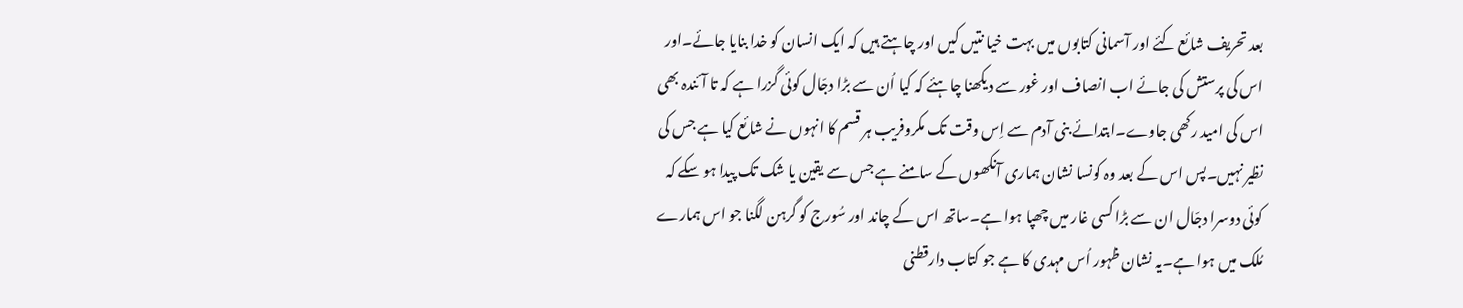بعد تحریف شائع کئے اور آسمانی کتابوں میں بہت خیا نتیں کیں اور چاہتے ہیں کہ ایک انسان کو خدا بنایا جائے۔اور اس کی پرستش کی جائے اب انصاف اور غور سے دیکھنا چاہئے کہ کیا اُن سے بڑا دجّال کوئی گزرا ہے کہ تا آئندہ بھی اس کی امید رکھی جاوے۔ابتدائے بنی آدم سے اِس وقت تک مکروفریب ہر قسم کا انہوں نے شائع کیا ہے جس کی نظیر نہیں۔پس اس کے بعد وہ کونسا نشان ہماری آنکھوں کے سامنے ہے جس سے یقین یا شک تک پیدا ہو سکے کہ کوئی دوسرا دجّال ان سے بڑا کسی غار میں چھپا ہوا ہے۔ساتھ اس کے چاند اور سُورج کو گرہن لگنا جو اس ہمارے مُلک میں ہوا ہے۔یہ نشان ظہور اُس مہدی کا ہے جو کتاب دارقطنی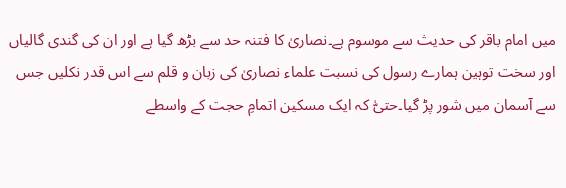میں امام باقر کی حدیث سے موسوم ہے۔نصاریٰ کا فتنہ حد سے بڑھ گیا ہے اور ان کی گندی گالیاں اور سخت توہین ہمارے رسول کی نسبت علماء نصاریٰ کی زبان و قلم سے اس قدر نکلیں جس سے آسمان میں شور پڑ گیا۔حتیّٰ کہ ایک مسکین اتمامِ حجت کے واسطے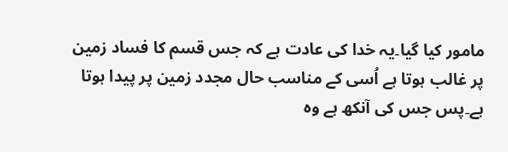مامور کیا گیا۔یہ خدا کی عادت ہے کہ جس قسم کا فساد زمین پر غالب ہوتا ہے اُسی کے مناسب حال مجدد زمین پر پیدا ہوتا ہے۔پس جس کی آنکھ ہے وہ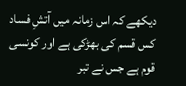دیکھے کہ اس زمانہ میں آتشِ فساد کس قسم کی بھڑکی ہے اور کونسی قوم ہے جس نے تبر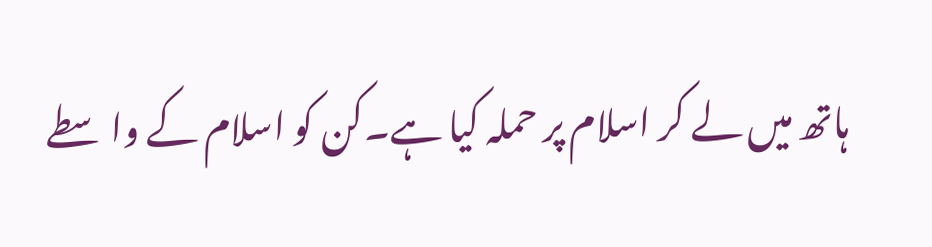ہاتھ میں لے کر اسلام پر حملہ کیا ہے۔کن کو اسلام کے واسطے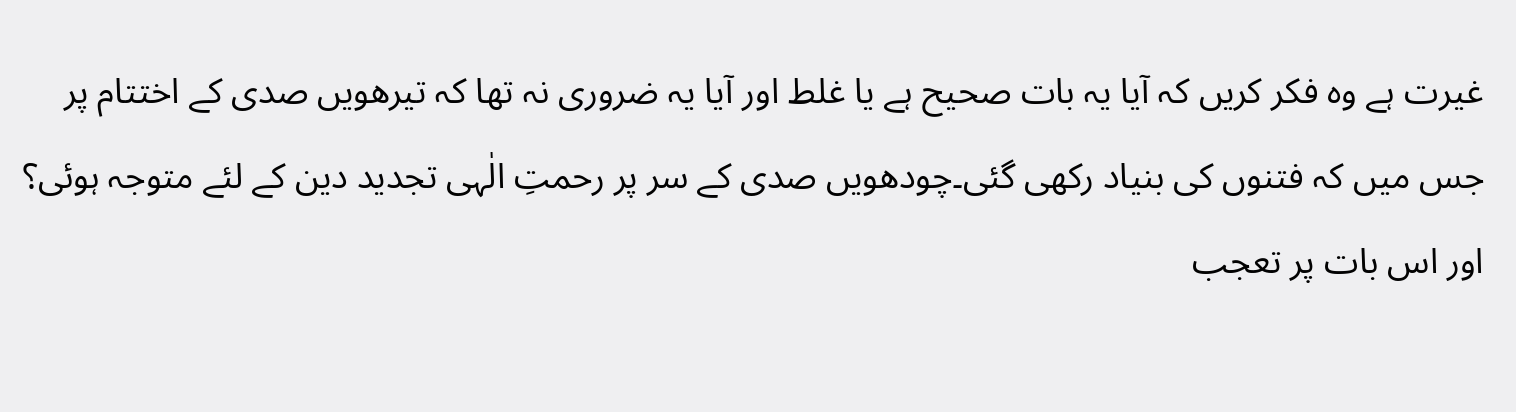غیرت ہے وہ فکر کریں کہ آیا یہ بات صحیح ہے یا غلط اور آیا یہ ضروری نہ تھا کہ تیرھویں صدی کے اختتام پر جس میں کہ فتنوں کی بنیاد رکھی گئی۔چودھویں صدی کے سر پر رحمتِ الٰہی تجدید دین کے لئے متوجہ ہوئی؟ اور اس بات پر تعجب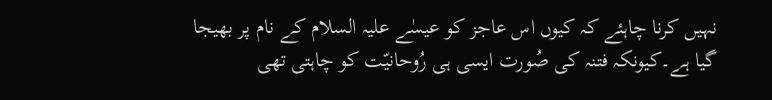نہیں کرنا چاہئے کہ کیوں اس عاجز کو عیسٰے علیہ السلام کے نام پر بھیجا گیا ہے۔کیونکہ فتنہ کی صُورت ایسی ہی رُوحانیّت کو چاہتی تھی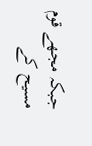جبکہ مجھے قوم مسیح کے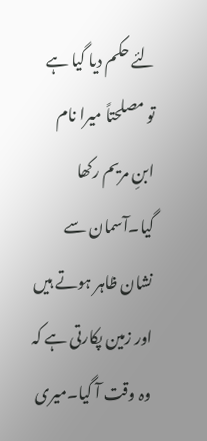لئے حکم دیا گیا ہے تو مصلحتاً میرا نام ابنِ مریم رکھا گیا۔آسمان سے نشان ظاہر ہوتے ہیں اور زمین پکارتی ہے کہ وہ وقت آ گیا۔میری